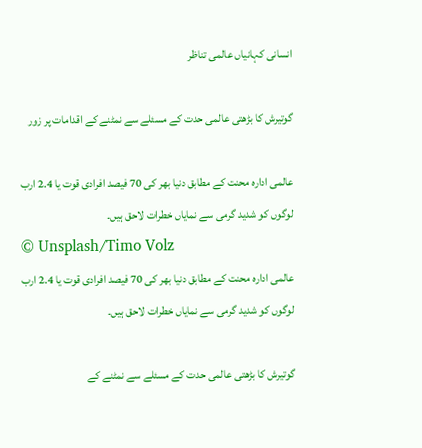انسانی کہانیاں عالمی تناظر

گوتیرش کا بڑھتی عالمی حدت کے مسئلے سے نمٹنے کے اقدامات پر زور

عالمی ادارہ محنت کے مطابق دنیا بھر کی 70 فیصد افرادی قوت یا 2.4 ارب لوگوں کو شدید گرمی سے نمایاں خطرات لاحق ہیں۔
© Unsplash/Timo Volz
عالمی ادارہ محنت کے مطابق دنیا بھر کی 70 فیصد افرادی قوت یا 2.4 ارب لوگوں کو شدید گرمی سے نمایاں خطرات لاحق ہیں۔

گوتیرش کا بڑھتی عالمی حدت کے مسئلے سے نمٹنے کے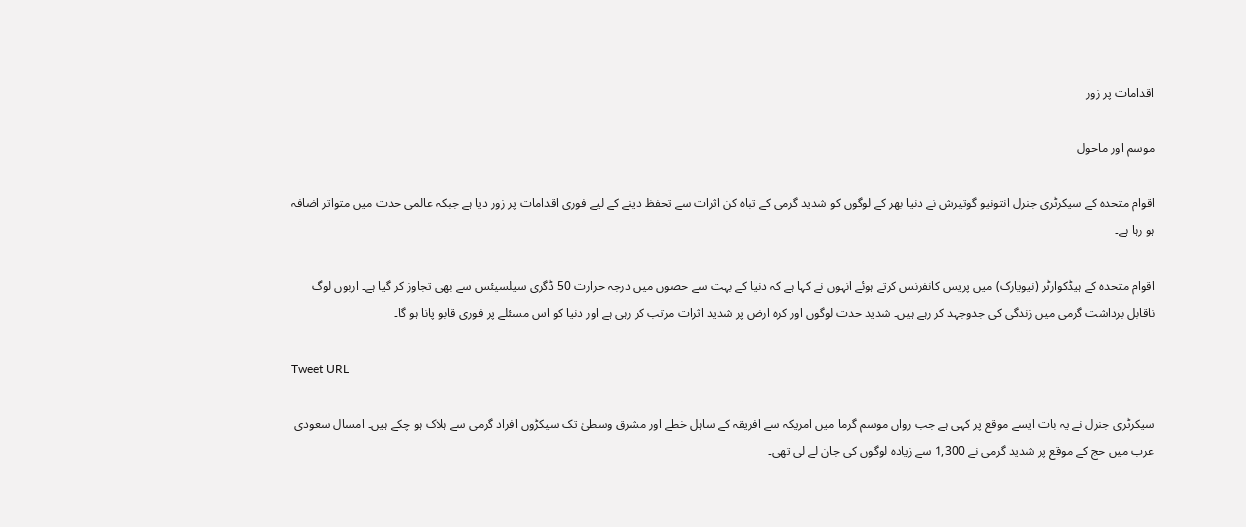اقدامات پر زور

موسم اور ماحول

اقوام متحدہ کے سیکرٹری جنرل انتونیو گوتیرش نے دنیا بھر کے لوگوں کو شدید گرمی کے تباہ کن اثرات سے تحفظ دینے کے لیے فوری اقدامات پر زور دیا ہے جبکہ عالمی حدت میں متواتر اضافہ ہو رہا ہے۔

اقوام متحدہ کے ہیڈکوارٹر (نیویارک) میں پریس کانفرنس کرتے ہوئے انہوں نے کہا ہے کہ دنیا کے بہت سے حصوں میں درجہ حرارت 50 ڈگری سیلسیئس سے بھی تجاوز کر گیا ہے۔ اربوں لوگ ناقابل برداشت گرمی میں زندگی کی جدوجہد کر رہے ہیں۔ شدید حدت لوگوں اور کرہ ارض پر شدید اثرات مرتب کر رہی ہے اور دنیا کو اس مسئلے پر فوری قابو پانا ہو گا۔

Tweet URL

سیکرٹری جنرل نے یہ بات ایسے موقع پر کہی ہے جب رواں موسم گرما میں امریکہ سے افریقہ کے ساہل خطے اور مشرق وسطیٰ تک سیکڑوں افراد گرمی سے ہلاک ہو چکے ہیں۔ امسال سعودی عرب میں حج کے موقع پر شدید گرمی نے 1,300 سے زیادہ لوگوں کی جان لے لی تھی۔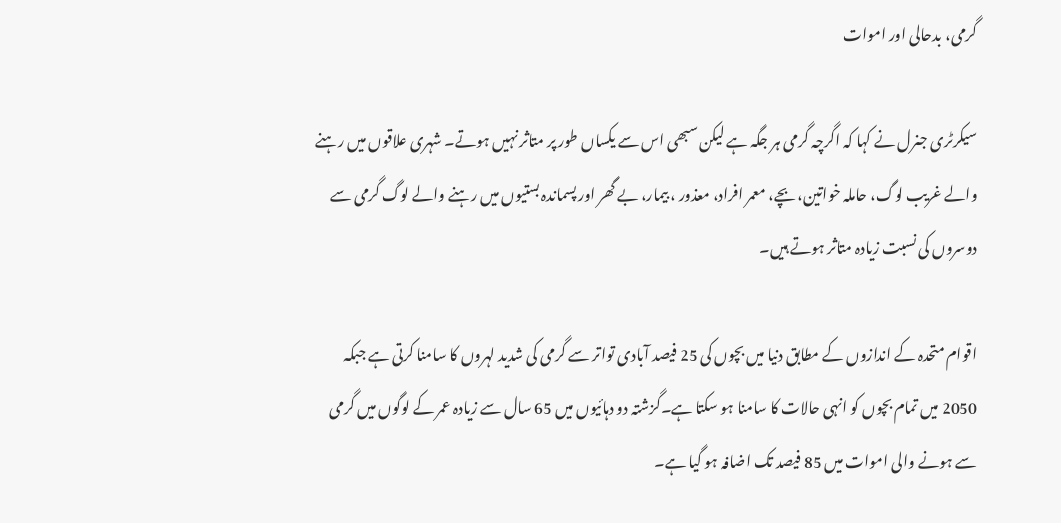گرمی، بدحالی اور اموات

سیکرٹری جنرل نے کہا کہ اگرچہ گرمی ہر جگہ ہے لیکن سبھی اس سے یکساں طور پر متاثر نہیں ہوتے۔ شہری علاقوں میں رہنے والے غریب لوگ، حاملہ خواتین، بچے، معمر افراد، معذور ، بیمار، بے گھر اور پسماندہ بستیوں میں رہنے والے لوگ گرمی سے دوسروں کی نسبت زیادہ متاثر ہوتے ہیں۔

اقوام متحدہ کے اندازوں کے مطابق دنیا میں بچوں کی 25 فیصد آبادی تواتر سے گرمی کی شدید لہروں کا سامنا کرتی ہے جبکہ 2050 میں تمام بچوں کو انہی حالات کا سامنا ہو سکتا ہے۔گزشتہ دو دہائیوں میں 65 سال سے زیادہ عمر کے لوگوں میں گرمی سے ہونے والی اموات میں 85 فیصد تک اضافہ ہو گیا ہے۔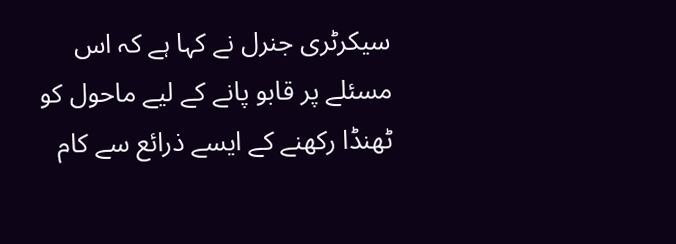سیکرٹری جنرل نے کہا ہے کہ اس مسئلے پر قابو پانے کے لیے ماحول کو ٹھنڈا رکھنے کے ایسے ذرائع سے کام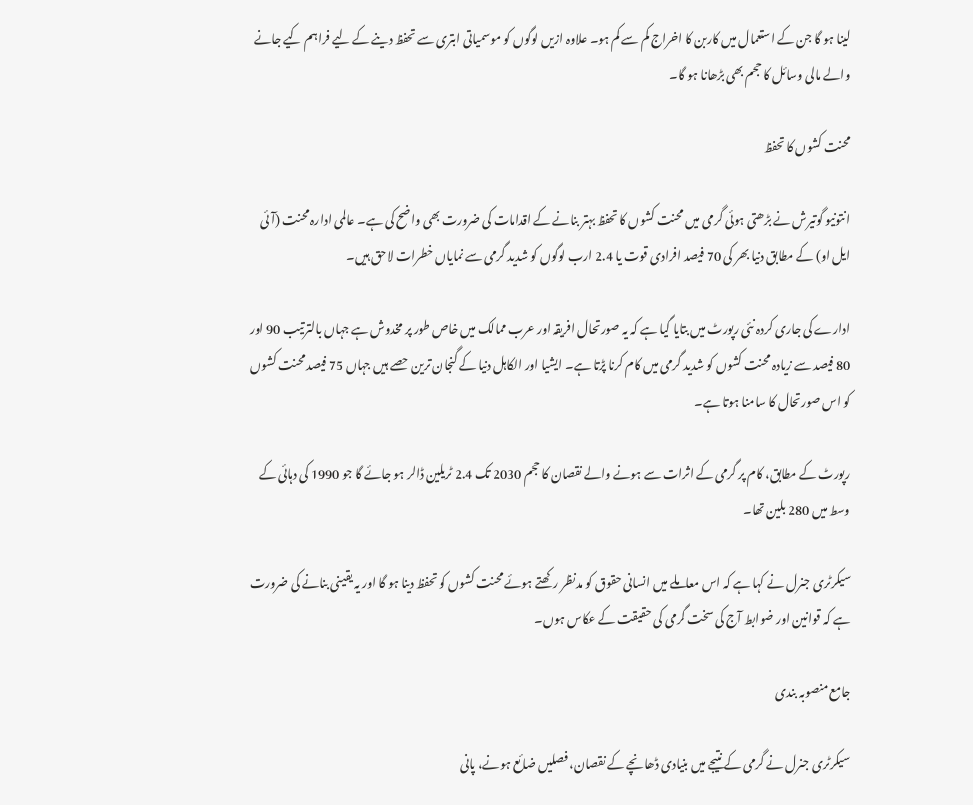لینا ہو گا جن کے استعمال میں کاربن کا اخراج کم سے کم ہو۔ علاوہ ازیں لوگوں کو موسمیاتی ابتری سے تحفظ دینے کے لیے فراہم کیے جانے والے مالی وسائل کا حجم بھی بڑھانا ہو گا۔

محنت کشوں کا تحفظ

انتونیو گوتیرش نے بڑھتی ہوئی گرمی میں محنت کشوں کا تحفظ بہتر بنانے کے اقدامات کی ضرورت بھی واضح کی ہے۔ عالمی ادارہ محنت (آئی ایل او) کے مطابق دنیا بھر کی 70 فیصد افرادی قوت یا 2.4 ارب لوگوں کو شدید گرمی سے نمایاں خطرات لاحق ہیں۔

ادارے کی جاری کردہ نئی رپورٹ میں بتایا گیا ہے کہ یہ صورتحال افریقہ اور عرب ممالک میں خاص طور پر مخدوش ہے جہاں بالترتیب 90 اور 80 فیصد سے زیادہ محنت کشوں کو شدید گرمی میں کام کرنا پڑتا ہے۔ ایشیا اور الکاہل دنیا کے گنجان ترین حصے ہیں جہاں 75 فیصد محنت کشوں کو اس صورتحال کا سامنا ہوتا ہے۔

رپورٹ کے مطابق، کام پر گرمی کے اثرات سے ہونے والے نقصان کا حجم 2030 تک 2.4 ٹریلین ڈالر ہو جائے گا جو 1990 کی دہائی کے وسط میں 280 بلین تھا۔

سیکرٹری جنرل نے کہا ہے کہ اس معاملے میں انسانی حقوق کو مدنظر رکھتے ہوئے محنت کشوں کو تحفظ دینا ہو گا اور یہ یقینی بنانے کی ضرورت ہے کہ قوانین اور ضوابط آج کی سخت گرمی کی حقیقت کے عکاس ہوں۔

جامع منصوبہ بندی

سیکرٹری جنرل نے گرمی کے نتیجے میں بنیادی ڈھانچے کے نقصان، فصلیں ضائع ہونے، پانی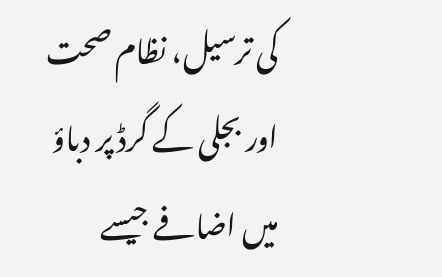کی ترسیل، نظام صحت اور بجلی کے گرڈ پر دباؤ میں اضافے جیسے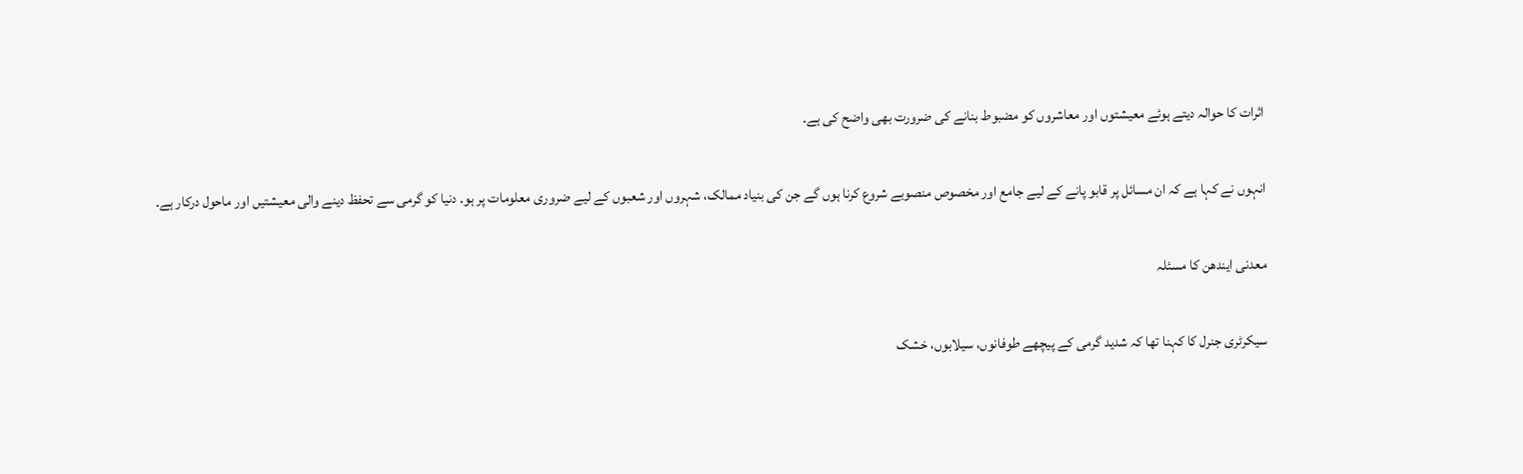اثرات کا حوالہ دیتے ہوئے معیشتوں اور معاشروں کو مضبوط بنانے کی ضرورت بھی واضح کی ہے۔

انہوں نے کہا ہے کہ ان مسائل پر قابو پانے کے لیے جامع اور مخصوص منصوبے شروع کرنا ہوں گے جن کی بنیاد ممالک، شہروں اور شعبوں کے لیے ضروری معلومات پر ہو۔ دنیا کو گرمی سے تحفظ دینے والی معیشتیں اور ماحول درکار ہے۔

معدنی ایندھن کا مسئلہ

سیکرٹری جنرل کا کہنا تھا کہ شدید گرمی کے پیچھے طوفانوں، سیلابوں، خشک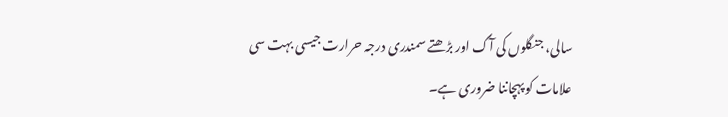سالی، جنگلوں کی آگ اور بڑھتے سمندری درجہ حرارت جیسی بہت سی علامات کو پہچاننا ضروری ہے۔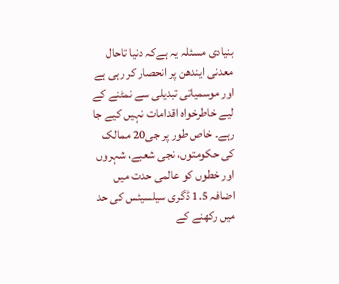بنیادی مسئلہ یہ ہےکہ دنیا تاحال معدنی ایندھن پر انحصار کر رہی ہے اور موسمیاتی تبدیلی سے نمٹنے کے لیے خاطرخواہ اقدامات نہیں کیے جا رہے۔ خاص طور پر جی20 ممالک کی حکومتوں، نجی شعبے، شہروں اور خطوں کو عالمی حدت میں اضافہ 1.5 ڈگری سیلسیئس کی حد میں رکھنے کے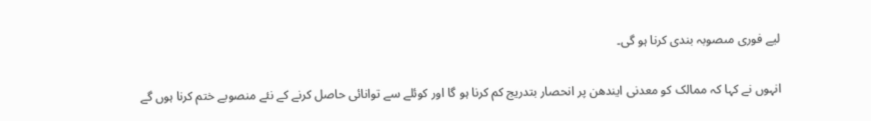لیے فوری مںصوبہ بندی کرنا ہو گی۔

انہوں نے کہا کہ ممالک کو معدنی ایندھن پر انحصار بتدریج کم کرنا ہو گا اور کوئلے سے توانائی حاصل کرنے کے نئے منصوبے ختم کرنا ہوں گے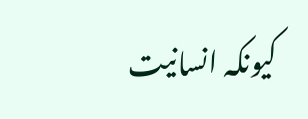کیونکہ انسانیت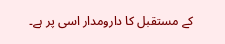کے مستقبل کا دارومدار اسی پر ہے۔